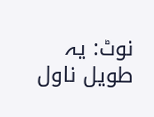نوٹ: یہ طویل ناول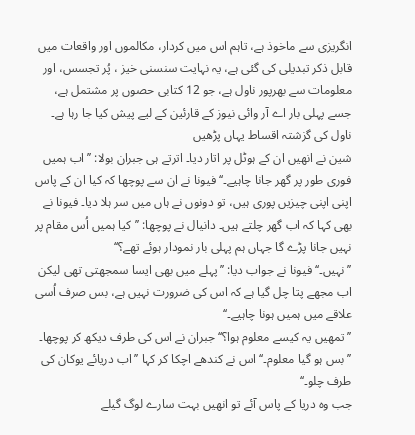انگریزی سے ماخوذ ہے، تاہم اس میں کردار، مکالموں اور واقعات میں قابل ذکر تبدیلی کی گئی ہے، یہ نہایت سنسنی خیز ، پُر تجسس، اور معلومات سے بھرپور ناول ہے، جو 12 کتابی حصوں پر مشتمل ہے، جسے پہلی بار اے آر وائی نیوز کے قارئین کے لیے پیش کیا جا رہا ہے۔
ناول کی گزشتہ اقساط یہاں پڑھیں
شین نے انھیں ان کے ہوٹل پر اتار دیا۔ اترتے ہی جبران بولا: ’’اب ہمیں فوری طور پر گھر جانا چاہیے۔‘‘ فیونا نے ان سے پوچھا کہ کیا ان کے پاس اپنی اپنی چیزیں پوری ہیں، تو دونوں نے ہاں میں سر ہلا دیا۔ فیونا نے بھی کہا کہ اب گھر چلتے ہیں۔ دانیال نے پوچھا: ’’کیا ہمیں اُس مقام پر نہیں جانا پڑے گا جہاں ہم پہلی بار نمودار ہوئے تھے؟‘‘
’’نہیں۔‘‘ فیونا نے جواب دیا: ’’پہلے میں بھی ایسا سمجھتی تھی لیکن اب مجھے پتا چل گیا ہے کہ اس کی ضرورت نہیں ہے، بس صرف اُسی علاقے میں ہمیں ہونا چاہیے۔‘‘
’’تمھیں یہ کیسے معلوم ہوا؟‘‘ جبران نے اس کی طرف دیکھ کر پوچھا۔ ’’بس ہو گیا معلوم۔‘‘ اس نے کندھے اچکا کر کہا ’’اب دریائے یوکان کی طرف چلو۔‘‘
جب وہ دریا کے پاس آئے تو انھیں بہت سارے لوگ گیلے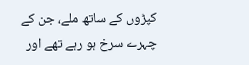کپڑوں کے ساتھ ملے، جن کے چہرے سرخ ہو رہے تھے اور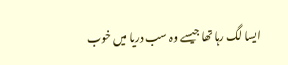ایسا لگ رہا تھا جیسے وہ سب دریا میں خوب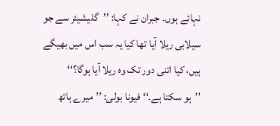نہائے ہوں۔ جبران نے کہا: ’’گلیشیئر سے جو سیلابی ریلا آیا تھا کیا یہ سب اس میں بھیگے ہیں، کیا اتنی دور تک وہ ریلا آیا ہوگا؟‘‘
’’ہو سکتا ہے۔‘‘ فیونا بولی: ’’میرے ہاتھ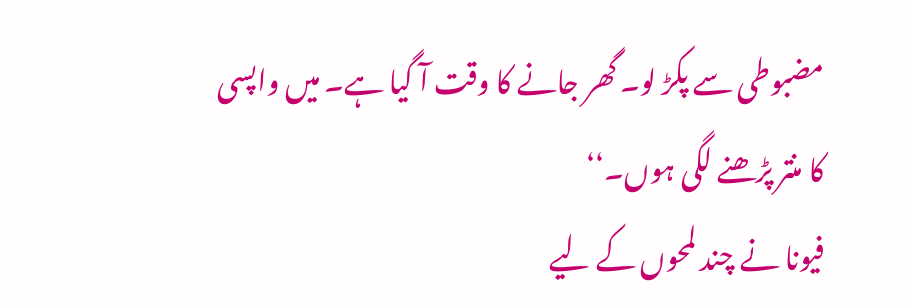مضبوطی سے پکڑ لو۔ گھر جانے کا وقت آ گیا ہے۔ میں واپسی کا منتر پڑھنے لگی ہوں۔‘‘
فیونا نے چند لمحوں کے لیے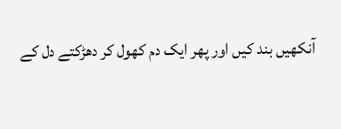آنکھیں بند کیں اور پھر ایک دم کھول کر دھڑکتے دل کے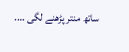ساتھ منتر پڑھنے لگی ….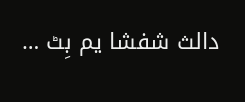دالث شفشا یم بِٹ …